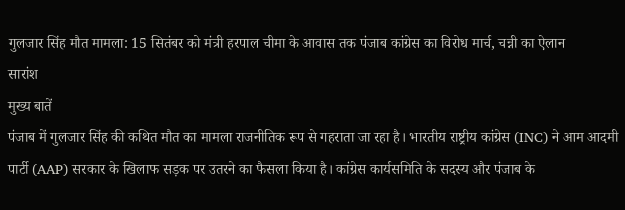गुलजार सिंह मौत मामला: 15 सितंबर को मंत्री हरपाल चीमा के आवास तक पंजाब कांग्रेस का विरोध मार्च, चन्नी का ऐलान
सारांश
मुख्य बातें
पंजाब में गुलजार सिंह की कथित मौत का मामला राजनीतिक रूप से गहराता जा रहा है। भारतीय राष्ट्रीय कांग्रेस (INC) ने आम आदमी पार्टी (AAP) सरकार के खिलाफ सड़क पर उतरने का फैसला किया है। कांग्रेस कार्यसमिति के सदस्य और पंजाब के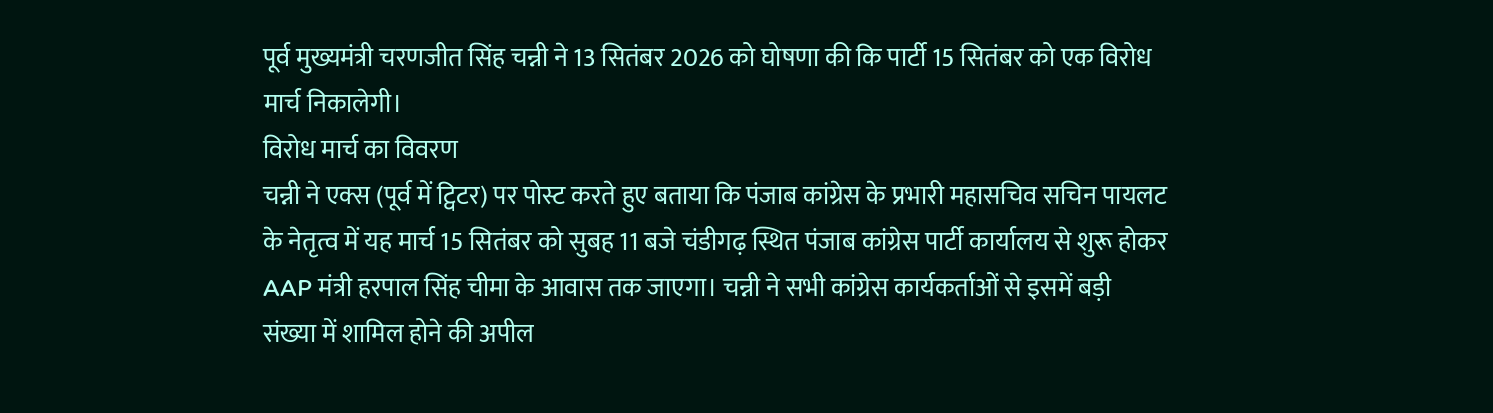पूर्व मुख्यमंत्री चरणजीत सिंह चन्नी ने 13 सितंबर 2026 को घोषणा की कि पार्टी 15 सितंबर को एक विरोध मार्च निकालेगी।
विरोध मार्च का विवरण
चन्नी ने एक्स (पूर्व में ट्विटर) पर पोस्ट करते हुए बताया कि पंजाब कांग्रेस के प्रभारी महासचिव सचिन पायलट के नेतृत्व में यह मार्च 15 सितंबर को सुबह 11 बजे चंडीगढ़ स्थित पंजाब कांग्रेस पार्टी कार्यालय से शुरू होकर AAP मंत्री हरपाल सिंह चीमा के आवास तक जाएगा। चन्नी ने सभी कांग्रेस कार्यकर्ताओं से इसमें बड़ी संख्या में शामिल होने की अपील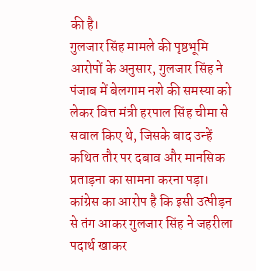की है।
गुलजार सिंह मामले की पृष्ठभूमि
आरोपों के अनुसार, गुलजार सिंह ने पंजाब में बेलगाम नशे की समस्या को लेकर वित्त मंत्री हरपाल सिंह चीमा से सवाल किए थे, जिसके बाद उन्हें कथित तौर पर दबाव और मानसिक प्रताड़ना का सामना करना पड़ा। कांग्रेस का आरोप है कि इसी उत्पीड़न से तंग आकर गुलजार सिंह ने जहरीला पदार्थ खाकर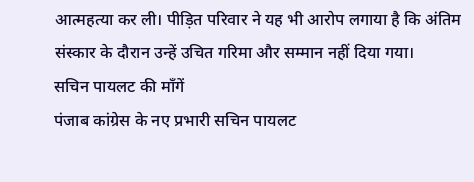आत्महत्या कर ली। पीड़ित परिवार ने यह भी आरोप लगाया है कि अंतिम संस्कार के दौरान उन्हें उचित गरिमा और सम्मान नहीं दिया गया।
सचिन पायलट की माँगें
पंजाब कांग्रेस के नए प्रभारी सचिन पायलट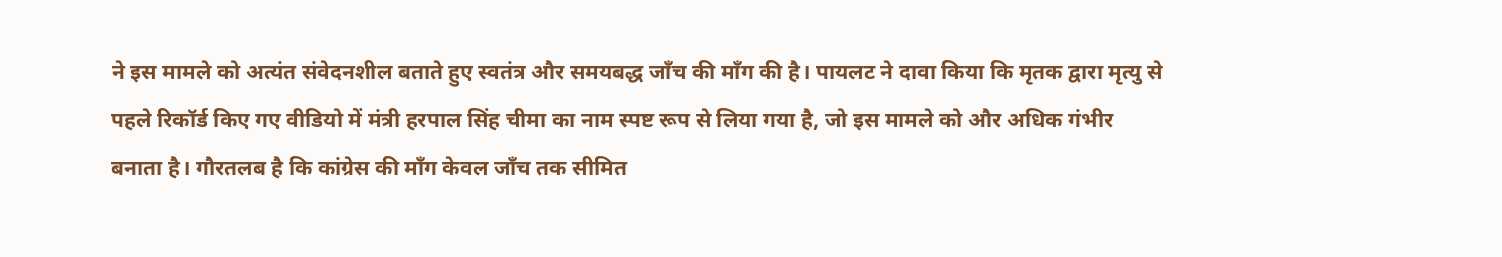ने इस मामले को अत्यंत संवेदनशील बताते हुए स्वतंत्र और समयबद्ध जाँच की माँग की है। पायलट ने दावा किया कि मृतक द्वारा मृत्यु से पहले रिकॉर्ड किए गए वीडियो में मंत्री हरपाल सिंह चीमा का नाम स्पष्ट रूप से लिया गया है, जो इस मामले को और अधिक गंभीर बनाता है। गौरतलब है कि कांग्रेस की माँग केवल जाँच तक सीमित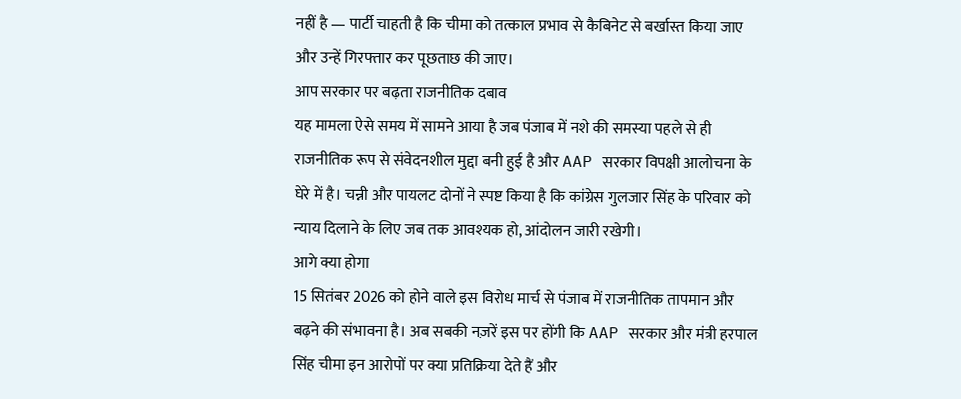नहीं है — पार्टी चाहती है कि चीमा को तत्काल प्रभाव से कैबिनेट से बर्खास्त किया जाए और उन्हें गिरफ्तार कर पूछताछ की जाए।
आप सरकार पर बढ़ता राजनीतिक दबाव
यह मामला ऐसे समय में सामने आया है जब पंजाब में नशे की समस्या पहले से ही राजनीतिक रूप से संवेदनशील मुद्दा बनी हुई है और AAP सरकार विपक्षी आलोचना के घेरे में है। चन्नी और पायलट दोनों ने स्पष्ट किया है कि कांग्रेस गुलजार सिंह के परिवार को न्याय दिलाने के लिए जब तक आवश्यक हो, आंदोलन जारी रखेगी।
आगे क्या होगा
15 सितंबर 2026 को होने वाले इस विरोध मार्च से पंजाब में राजनीतिक तापमान और बढ़ने की संभावना है। अब सबकी नज़रें इस पर होंगी कि AAP सरकार और मंत्री हरपाल सिंह चीमा इन आरोपों पर क्या प्रतिक्रिया देते हैं और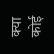क्या कोई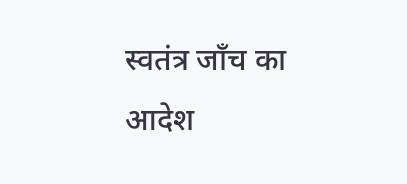स्वतंत्र जाँच का आदेश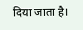दिया जाता है।